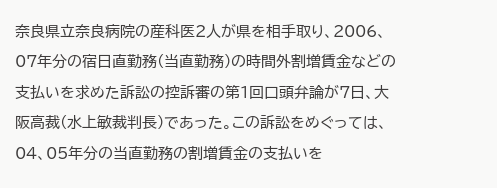奈良県立奈良病院の産科医2人が県を相手取り、2006、07年分の宿日直勤務(当直勤務)の時間外割増賃金などの支払いを求めた訴訟の控訴審の第1回口頭弁論が7日、大阪高裁(水上敏裁判長)であった。この訴訟をめぐっては、04、05年分の当直勤務の割増賃金の支払いを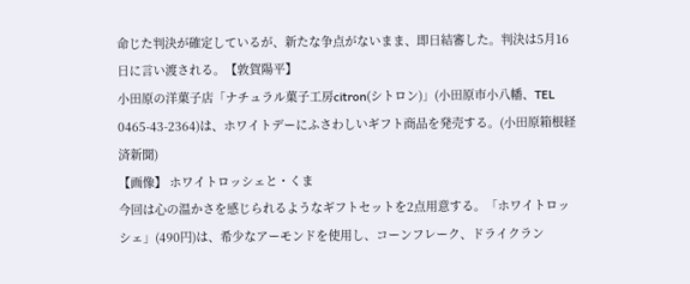命じた判決が確定しているが、新たな争点がないまま、即日結審した。判決は5月16日に言い渡される。【敦賀陽平】
小田原の洋菓子店「ナチュラル菓子工房citron(シトロン)」(小田原市小八幡、TEL 0465-43-2364)は、ホワイトデーにふさわしいギフト商品を発売する。(小田原箱根経済新聞)
【画像】 ホワイトロッシェと・くま
今回は心の温かさを感じられるようなギフトセットを2点用意する。「ホワイトロッシェ」(490円)は、希少なアーモンドを使用し、コーンフレーク、ドライクラン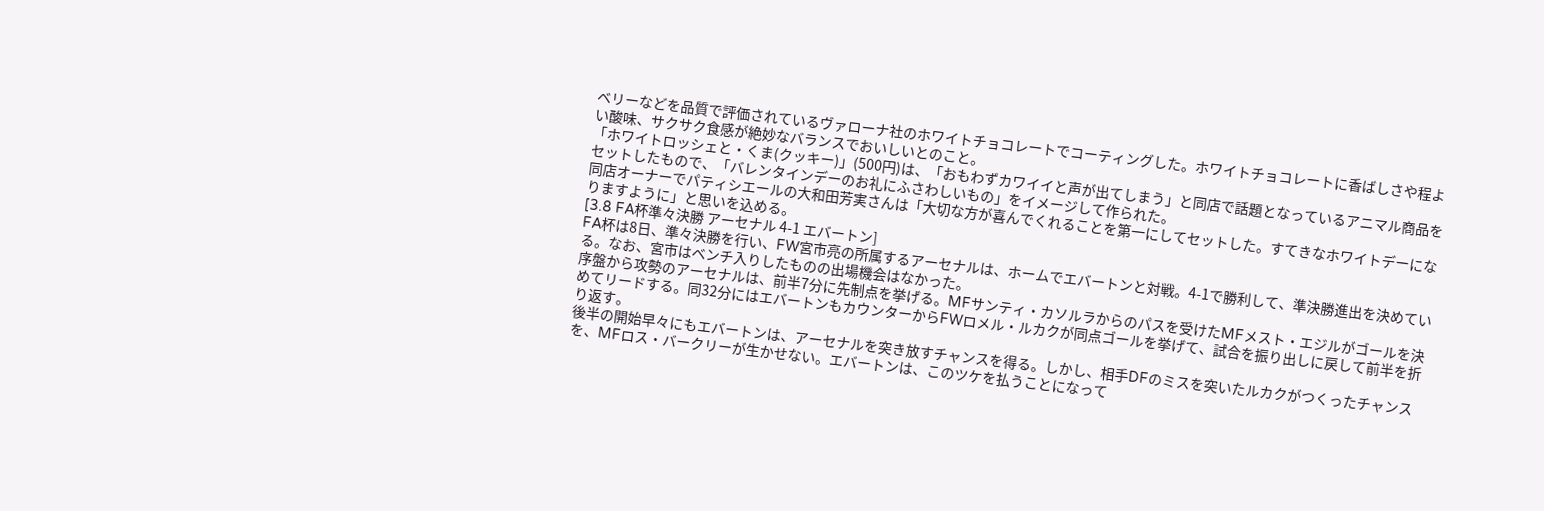ベリーなどを品質で評価されているヴァローナ社のホワイトチョコレートでコーティングした。ホワイトチョコレートに香ばしさや程よい酸味、サクサク食感が絶妙なバランスでおいしいとのこと。
「ホワイトロッシェと・くま(クッキー)」(500円)は、「おもわずカワイイと声が出てしまう」と同店で話題となっているアニマル商品をセットしたもので、「バレンタインデーのお礼にふさわしいもの」をイメージして作られた。
同店オーナーでパティシエールの大和田芳実さんは「大切な方が喜んでくれることを第一にしてセットした。すてきなホワイトデーになりますように」と思いを込める。
[3.8 FA杯準々決勝 アーセナル 4-1 エバートン]
FA杯は8日、準々決勝を行い、FW宮市亮の所属するアーセナルは、ホームでエバートンと対戦。4-1で勝利して、準決勝進出を決めている。なお、宮市はベンチ入りしたものの出場機会はなかった。
序盤から攻勢のアーセナルは、前半7分に先制点を挙げる。MFサンティ・カソルラからのパスを受けたMFメスト・エジルがゴールを決めてリードする。同32分にはエバートンもカウンターからFWロメル・ルカクが同点ゴールを挙げて、試合を振り出しに戻して前半を折り返す。
後半の開始早々にもエバートンは、アーセナルを突き放すチャンスを得る。しかし、相手DFのミスを突いたルカクがつくったチャンスを、MFロス・バークリーが生かせない。エバートンは、このツケを払うことになって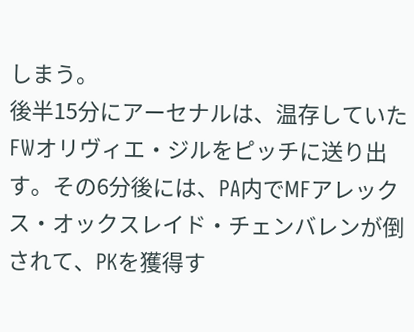しまう。
後半15分にアーセナルは、温存していたFWオリヴィエ・ジルをピッチに送り出す。その6分後には、PA内でMFアレックス・オックスレイド・チェンバレンが倒されて、PKを獲得す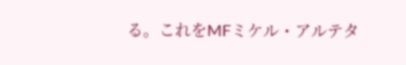る。これをMFミケル・アルテタ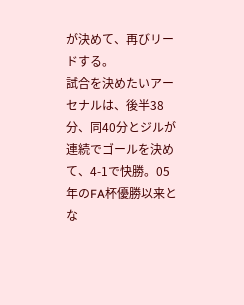が決めて、再びリードする。
試合を決めたいアーセナルは、後半38分、同40分とジルが連続でゴールを決めて、4-1で快勝。05年のFA杯優勝以来とな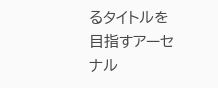るタイトルを目指すアーセナル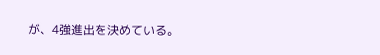が、4強進出を決めている。